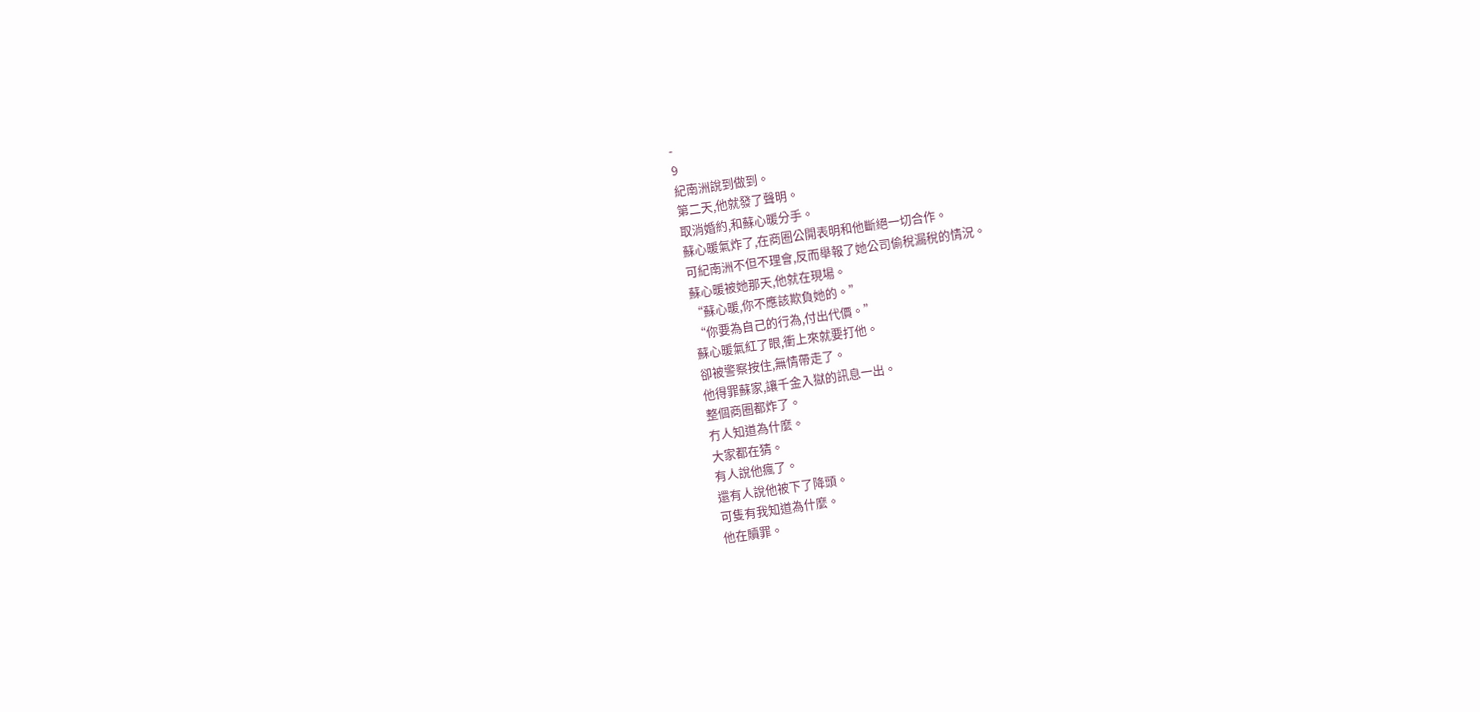-
9
紀南洲說到做到。
第二天,他就發了聲明。
取消婚約,和蘇心暖分手。
蘇心暖氣炸了,在商圈公開表明和他斷絕一切合作。
可紀南洲不但不理會,反而舉報了她公司偷稅漏稅的情況。
蘇心暖被她那天,他就在現場。
“蘇心暖,你不應該欺負她的。”
“你要為自己的行為,付出代價。”
蘇心暖氣紅了眼,衝上來就要打他。
卻被警察按住,無情帶走了。
他得罪蘇家,讓千金入獄的訊息一出。
整個商圈都炸了。
冇人知道為什麼。
大家都在猜。
有人說他瘋了。
還有人說他被下了降頭。
可隻有我知道為什麼。
他在贖罪。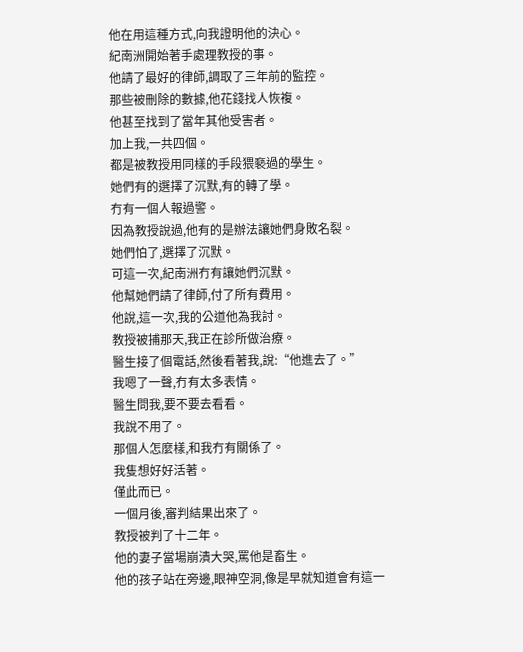他在用這種方式,向我證明他的決心。
紀南洲開始著手處理教授的事。
他請了最好的律師,調取了三年前的監控。
那些被刪除的數據,他花錢找人恢複。
他甚至找到了當年其他受害者。
加上我,一共四個。
都是被教授用同樣的手段猥褻過的學生。
她們有的選擇了沉默,有的轉了學。
冇有一個人報過警。
因為教授說過,他有的是辦法讓她們身敗名裂。
她們怕了,選擇了沉默。
可這一次,紀南洲冇有讓她們沉默。
他幫她們請了律師,付了所有費用。
他說,這一次,我的公道他為我討。
教授被捕那天,我正在診所做治療。
醫生接了個電話,然後看著我,說:“他進去了。”
我嗯了一聲,冇有太多表情。
醫生問我,要不要去看看。
我說不用了。
那個人怎麼樣,和我冇有關係了。
我隻想好好活著。
僅此而已。
一個月後,審判結果出來了。
教授被判了十二年。
他的妻子當場崩潰大哭,罵他是畜生。
他的孩子站在旁邊,眼神空洞,像是早就知道會有這一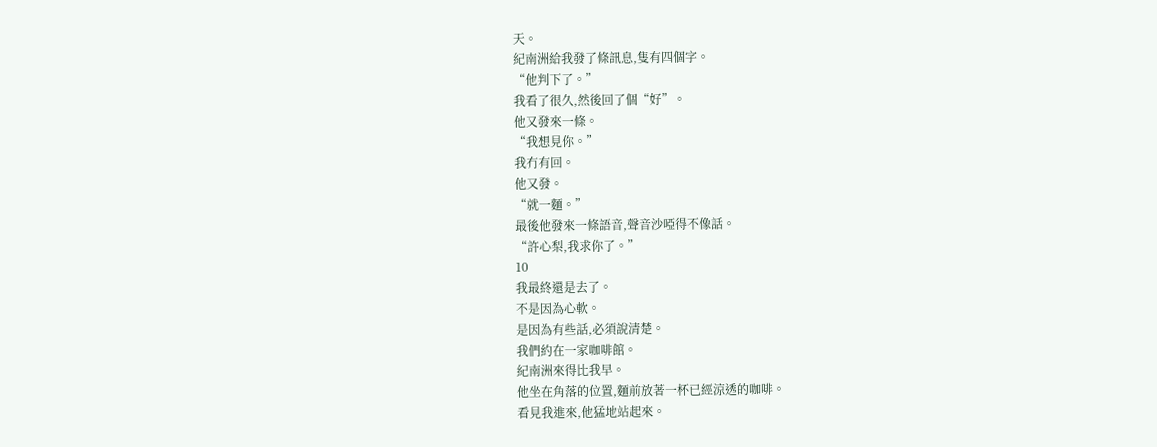天。
紀南洲給我發了條訊息,隻有四個字。
“他判下了。”
我看了很久,然後回了個“好”。
他又發來一條。
“我想見你。”
我冇有回。
他又發。
“就一麵。”
最後他發來一條語音,聲音沙啞得不像話。
“許心梨,我求你了。”
10
我最終還是去了。
不是因為心軟。
是因為有些話,必須說清楚。
我們約在一家咖啡館。
紀南洲來得比我早。
他坐在角落的位置,麵前放著一杯已經涼透的咖啡。
看見我進來,他猛地站起來。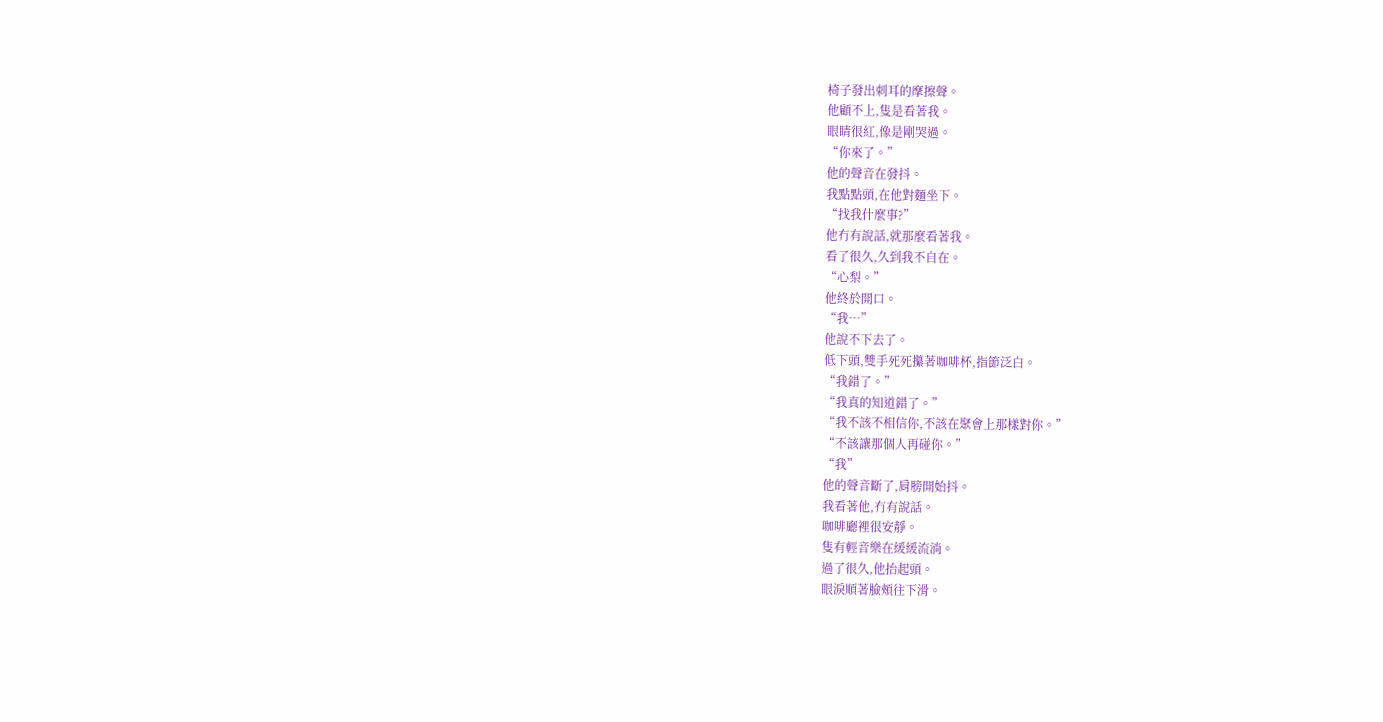椅子發出刺耳的摩擦聲。
他顧不上,隻是看著我。
眼睛很紅,像是剛哭過。
“你來了。”
他的聲音在發抖。
我點點頭,在他對麵坐下。
“找我什麼事?”
他冇有說話,就那麼看著我。
看了很久,久到我不自在。
“心梨。”
他終於開口。
“我…”
他說不下去了。
低下頭,雙手死死攥著咖啡杯,指節泛白。
“我錯了。”
“我真的知道錯了。”
“我不該不相信你,不該在聚會上那樣對你。”
“不該讓那個人再碰你。”
“我”
他的聲音斷了,肩膀開始抖。
我看著他,冇有說話。
咖啡廳裡很安靜。
隻有輕音樂在緩緩流淌。
過了很久,他抬起頭。
眼淚順著臉頰往下滑。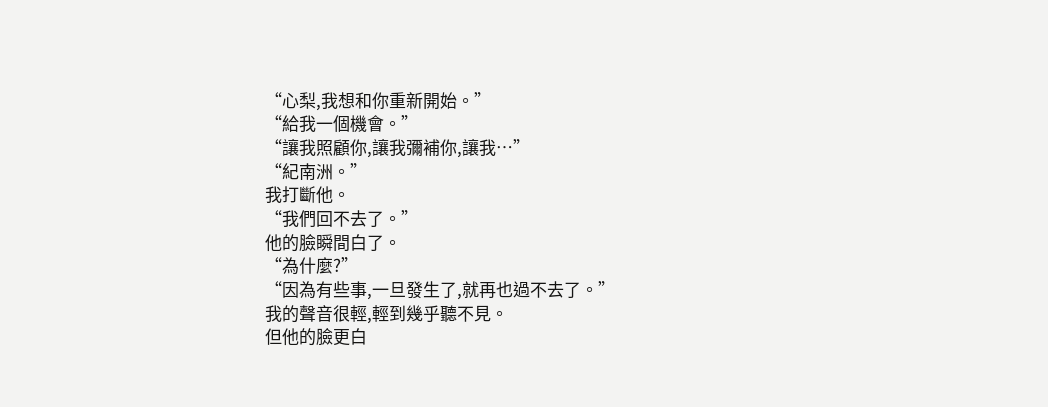“心梨,我想和你重新開始。”
“給我一個機會。”
“讓我照顧你,讓我彌補你,讓我…”
“紀南洲。”
我打斷他。
“我們回不去了。”
他的臉瞬間白了。
“為什麼?”
“因為有些事,一旦發生了,就再也過不去了。”
我的聲音很輕,輕到幾乎聽不見。
但他的臉更白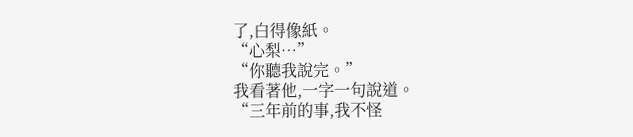了,白得像紙。
“心梨…”
“你聽我說完。”
我看著他,一字一句說道。
“三年前的事,我不怪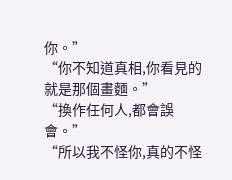你。”
“你不知道真相,你看見的就是那個畫麵。”
“換作任何人,都會誤會。”
“所以我不怪你,真的不怪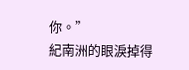你。”
紀南洲的眼淚掉得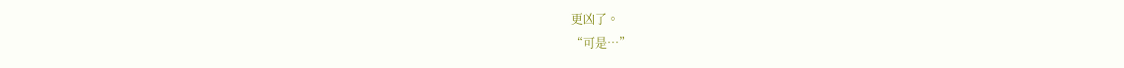更凶了。
“可是…”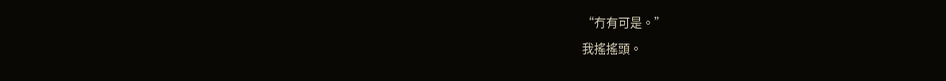“冇有可是。”
我搖搖頭。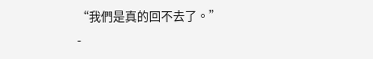“我們是真的回不去了。”
-